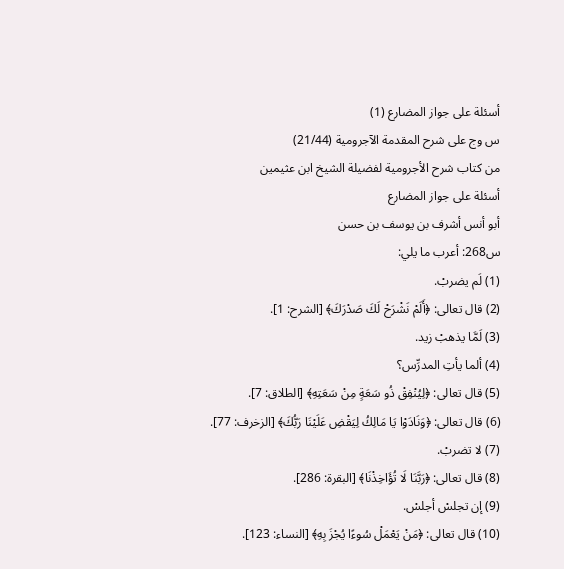أسئلة على جواز المضارع (1)
س وج على شرح المقدمة الآجرومية (21/44)
من كتاب شرح الأجرومية لفضيلة الشيخ ابن عثيمين
أسئلة على جواز المضارع
أبو أنس أشرف بن يوسف بن حسن
س268: أعرب ما يلي:
(1) لَم يضربْ.
(2) قال تعالى: ﴿أَلَمْ نَشْرَحْ لَكَ صَدْرَكَ﴾ [الشرح: 1].
(3) لَمَّا يذهبْ زيد.
(4) ألما يأتِ المدرِّس؟
(5) قال تعالى: ﴿لِيُنْفِقْ ذُو سَعَةٍ مِنْ سَعَتِهِ﴾ [الطلاق: 7].
(6) قال تعالى: ﴿وَنَادَوْا يَا مَالِكُ لِيَقْضِ عَلَيْنَا رَبُّكَ﴾ [الزخرف: 77].
(7) لا تضربْ.
(8) قال تعالى: ﴿رَبَّنَا لَا تُؤَاخِذْنَا﴾ [البقرة: 286].
(9) إن تجلسْ أجلسْ.
(10) قال تعالى: ﴿مَنْ يَعْمَلْ سُوءًا يُجْزَ بِهِ﴾ [النساء: 123].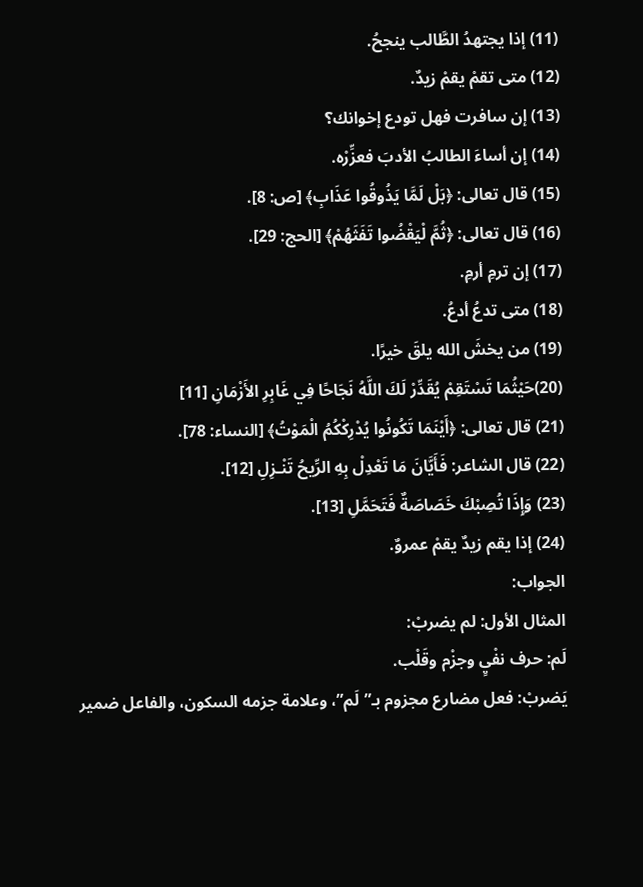(11) إذا يجتهدُ الطَّالب ينجحُ.
(12) متى تقمْ يقمْ زيدٌ.
(13) إن سافرت فهل تودع إخوانك؟
(14) إن أساءَ الطالبُ الأدبَ فعزِّرْه.
(15) قال تعالى: ﴿بَلْ لَمَّا يَذُوقُوا عَذَابِ﴾ [ص: 8].
(16) قال تعالى: ﴿ثُمَّ لْيَقْضُوا تَفَثَهُمْ﴾ [الحج: 29].
(17) إن ترمِ أرمِ.
(18) متى تدعُ أدعُ.
(19) من يخشَ الله يلقَ خيرًا.
(20)حَيْثُمَا تَسْتَقِمْ يُقَدِّرْ لَكَ اللَّهُ نَجَاحًا فِي غَابِرِ الأَزْمَانِ [11]
(21) قال تعالى: ﴿أَيْنَمَا تَكُونُوا يُدْرِكْكُمُ الْمَوْتُ﴾ [النساء: 78].
(22) قال الشاعر: فَأَيَّانَ مَا تَعْدِلْ بِهِ الرِّيحُ تَنْـزِلِ [12].
(23) وَإِذَا تُصِبْكَ خَصَاصَةٌ فَتَحَمَّلِ [13].
(24) إذا يقم زيدٌ يقمْ عمروٌ.
الجواب:
المثال الأول: لم يضربْ:
لَم: حرف نفْيٍ وجزْم وقَلْب.
يَضربْ: فعل مضارع مجزوم بـ”لَم”، وعلامة جزمه السكون، والفاعل ضمير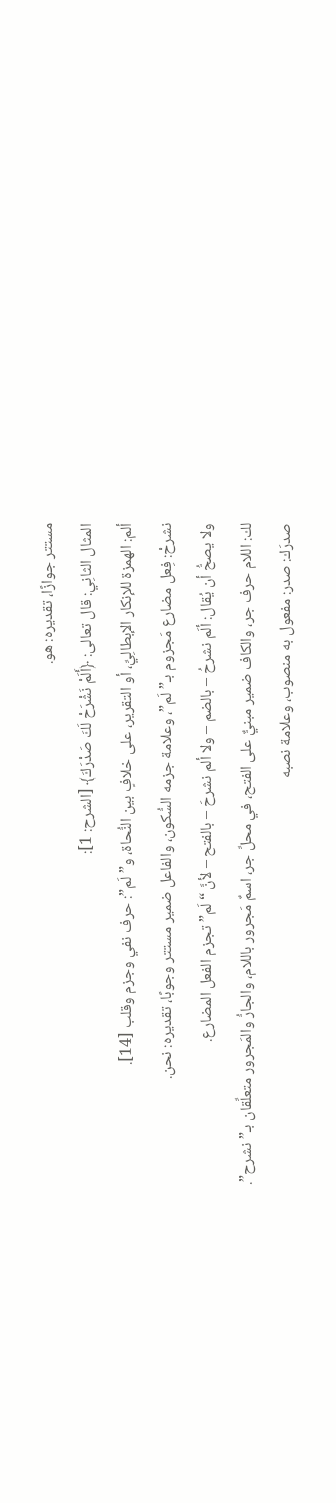مستتر جوازًا، تقديره: هو.
المثال الثانِي: قال تعالى: ﴿أَلَمْ نَشْرَحْ لَكَ صَدْرَكَ﴾ [الشرح: 1]:
ألم: الهمزة للإنكار الإبطالِيِّ، أو التقرير، على خلافٍ بين النُّحاة، و”لَم”: حرف نفي وجزم وقلب [14].
نشرحْ: فِعل مضارع مَجزوم بـ”لَم”، وعلامة جزمه السُّكون، والفاعل ضمير مستتر وجوبًا، تقديره: نحن.
ولا يصحُّ أن يُقال: ألَم نشرحُ – بالضم – ولا ألم نشرحَ – بالفتح – لأنَّ “لَم” تجزم الفعل المضارع.
لك: اللام حرف جر، والكاف ضمير مبنيٌّ على الفتح، في محلِّ جر، اسمٌ مَجرور باللام، والجارُّ والمَجرور متعلِّقان بـ”نشرح”.
صدرَك: صدر: مفعول به منصوب، وعلامة نصبه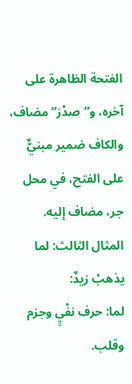الفتحة الظاهرة على آخره، و”صدْرَ” مضاف، والكاف ضمير مبنيٌّ على الفتح، في محل جر، مضاف إليه.
المثال الثالث: لما يذهبْ زيدٌ:
لما: حرف نفْيٍ وجزم وقلب.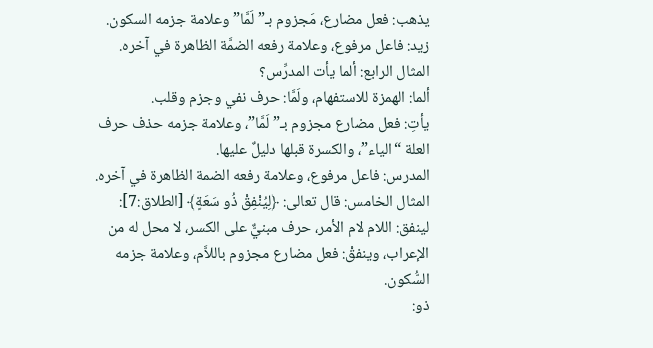يذهب: فعل مضارع، مَجزوم بـ”لَمَّا” وعلامة جزمه السكون.
زيد: فاعل مرفوع، وعلامة رفعه الضمَّة الظاهرة في آخره.
المثال الرابع: ألما يأت المدرِّس؟
ألما: الهمزة للاستفهام، ولَمَّا: حرف نفي وجزم وقلب.
يأتِ: فعل مضارع مجزوم بـ”لَمَّا”، وعلامة جزمه حذف حرف العلة “الياء”، والكسرة قبلها دليلٌ عليها.
المدرس: فاعل مرفوع، وعلامة رفعه الضمة الظاهرة في آخره.
المثال الخامس: قال تعالى: ﴿لِيُنْفِقْ ذُو سَعَةٍ﴾ [الطلاق:7]:
لينفق: اللام لام الأمر، حرف مبنيٌّ على الكسر، لا محل له من الإعراب، وينفقْ: فعل مضارع مجزوم باللاَّم، وعلامة جزمه السُّكون.
ذو: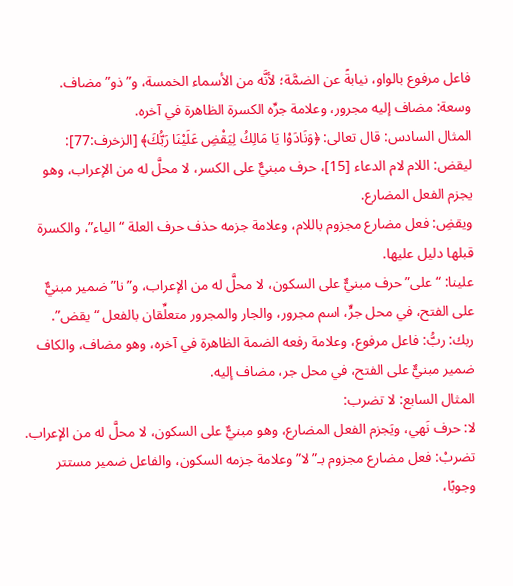فاعل مرفوع بالواو، نيابةً عن الضمَّة؛ لأنَّه من الأسماء الخمسة، و”ذو” مضاف.
وسعة: مضاف إليه مجرور، وعلامة جرِّه الكسرة الظاهرة في آخره.
المثال السادس: قال تعالى: ﴿وَنَادَوْا يَا مَالِكُ لِيَقْضِ عَلَيْنَا رَبُّكَ﴾ [الزخرف:77]:
ليقض: اللام لام الدعاء [15]، حرف مبنيٌّ على الكسر، لا محلَّ له من الإعراب، وهو يجزم الفعل المضارع.
ويقضِ: فعل مضارع مجزوم باللام، وعلامة جزمه حذف حرف العلة “الياء”، والكسرة قبلها دليل عليها.
علينا: “على” حرف مبنيٌّ على السكون، لا محلَّ له من الإعراب، و”نا” ضمير مبنيٌّ على الفتح، في محل جرٍّ، اسم مجرور، والجار والمجرور متعلِّقان بالفعل “يقض”.
ربك: ربُّ: فاعل مرفوع، وعلامة رفعه الضمة الظاهرة في آخره، وهو مضاف، والكاف ضمير مبنيٌّ على الفتح، في محل جر، مضاف إليه.
المثال السابع: لا تضرب:
لا: حرف نَهي، ويَجزم الفعل المضارع، وهو مبنيٌّ على السكون، لا محلَّ له من الإعراب.
تضربْ: فعل مضارع مجزوم بـ”لا” وعلامة جزمه السكون، والفاعل ضمير مستتر وجوبًا،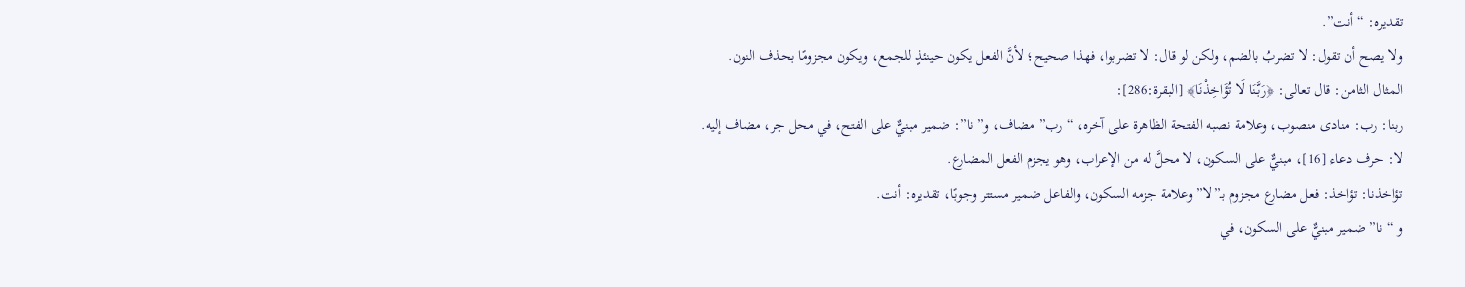تقديره: “أنت”.
ولا يصح أن تقول: لا تضربُ بالضم، ولكن لو قال: لا تضربوا، فهذا صحيح؛ لأنَّ الفعل يكون حينئذٍ للجمع، ويكون مجزومًا بحذف النون.
المثال الثامن: قال تعالى: ﴿رَبَّنَا لَا تُؤَاخِذْنَا﴾ [البقرة:286]:
ربنا: رب: منادى منصوب، وعلامة نصبه الفتحة الظاهرة على آخره، “رب” مضاف، و”نا”: ضمير مبنيٌّ على الفتح، في محل جر، مضاف إليه.
لا: حرف دعاء [16]، مبنيٌّ على السكون، لا محلَّ له من الإعراب، وهو يجزم الفعل المضارع.
تؤاخذنا: تؤاخذ: فعل مضارع مجزوم بـ”لا” وعلامة جزمه السكون، والفاعل ضمير مستتر وجوبًا، تقديره: أنت.
و “نا” ضمير مبنيٌّ على السكون، في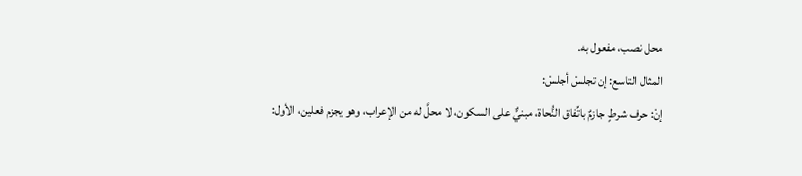محل نصب، مفعول به.
المثال التاسع: إن تجلسْ أجلسْ:
إنْ: حرف شرطٍ جازمٌ باتِّفاق النُّحاة، مبنيٌّ على السكون، لا محلَّ له من الإعراب، وهو يجزم فعلين، الأول: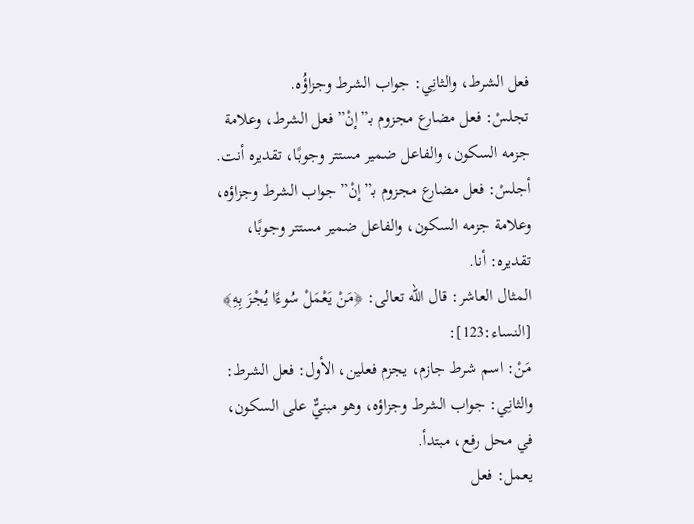فعل الشرط، والثانِي: جواب الشرط وجزاؤُه.
تجلسْ: فعل مضارع مجزوم بـ”إنْ” فعل الشرط، وعلامة جزمه السكون، والفاعل ضمير مستتر وجوبًا، تقديره أنت.
أجلسْ: فعل مضارع مجزوم بـ”إنْ” جواب الشرط وجزاؤه، وعلامة جزمه السكون، والفاعل ضمير مستتر وجوبًا، تقديره: أنا.
المثال العاشر: قال الله تعالى: ﴿مَنْ يَعْمَلْ سُوءًا يُجْزَ بِهِ﴾ [النساء:123]:
مَنْ: اسم شرط جازم، يجزم فعلين، الأول: فعل الشرط: والثانِي: جواب الشرط وجزاؤه، وهو مبنيٌّ على السكون، في محل رفع، مبتدأ.
يعمل: فعل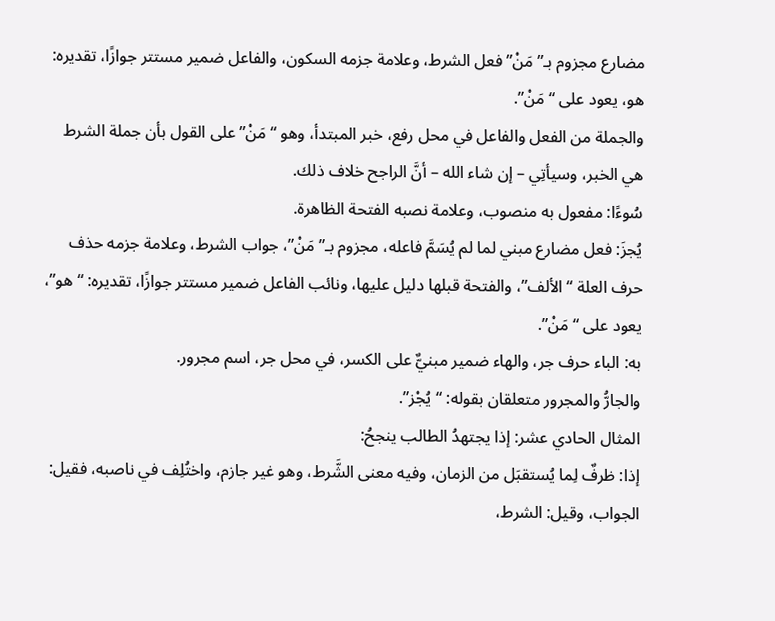مضارع مجزوم بـ”مَنْ” فعل الشرط، وعلامة جزمه السكون، والفاعل ضمير مستتر جوازًا، تقديره: هو، يعود على “مَنْ”.
والجملة من الفعل والفاعل في محل رفع، خبر المبتدأ، وهو “مَنْ” على القول بأن جملة الشرط هي الخبر، وسيأتِي – إن شاء الله – أنَّ الراجح خلاف ذلك.
سُوءًا: مفعول به منصوب، وعلامة نصبه الفتحة الظاهرة.
يُجزَ: فعل مضارع مبني لما لم يُسَمَّ فاعله، مجزوم بـ”مَنْ”، جواب الشرط، وعلامة جزمه حذف حرف العلة “الألف”، والفتحة قبلها دليل عليها، ونائب الفاعل ضمير مستتر جوازًا، تقديره: “هو”، يعود على “مَنْ”.
به: الباء حرف جر، والهاء ضمير مبنيٌّ على الكسر، في محل جر، اسم مجرور.
والجارُّ والمجرور متعلقان بقوله: “يُجْز”.
المثال الحادي عشر: إذا يجتهدُ الطالب ينجحُ:
إذا: ظرفٌ لِما يُستقبَل من الزمان، وفيه معنى الشَّرط، وهو غير جازم، واختُلِف في ناصبه، فقيل: الجواب، وقيل: الشرط،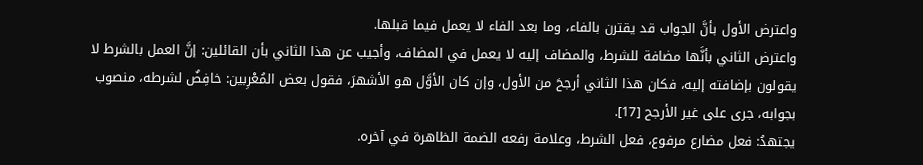واعترض الأول بأنَّ الجواب قد يقترن بالفاء، وما بعد الفاء لا يعمل فيما قبلها.
واعترض الثاني بأنَّها مضافة للشرط، والمضاف إليه لا يعمل في المضاف، وأجيب عن هذا الثاني بأن القائلين: إنَّ العمل بالشرط لا يقولون بإضافته إليه، فكان هذا الثاني أرجحَ من الأول، وإن كان الأوَّل هو الأشهرَ، فقول بعض المُعْرِبين: خافِضٌ لشرطه، منصوب بجوابه، جرى على غير الأرجح [17].
يجتهدُ: فعل مضارع مرفوع، فعل الشرط، وعلامة رفعه الضمة الظاهرة في آخره.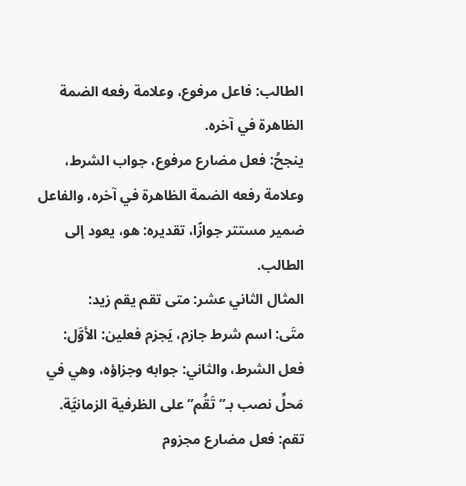الطالب: فاعل مرفوع، وعلامة رفعه الضمة الظاهرة في آخره.
ينجحُ: فعل مضارع مرفوع، جواب الشرط، وعلامة رفعه الضمة الظاهرة في آخره، والفاعل ضمير مستتر جوازًا، تقديره: هو، يعود إلى الطالب.
المثال الثاني عشر: متى تقم يقم زيد:
متَى: اسم شرط جازم، يَجزم فعلين: الأوَّل: فعل الشرط، والثاني: جوابه وجزاؤه، وهي في مَحلِّ نصب بـ”تَقُم” على الظرفية الزمانيَّة.
تقم: فعل مضارع مجزوم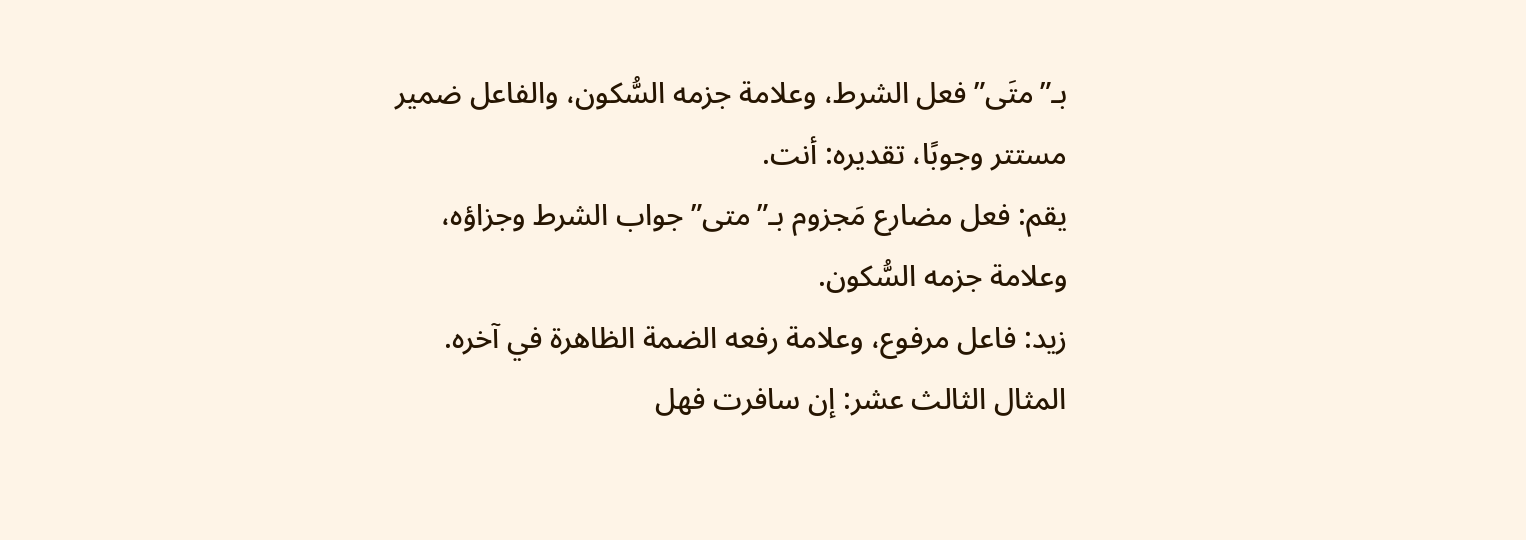بـ”متَى” فعل الشرط، وعلامة جزمه السُّكون، والفاعل ضمير مستتر وجوبًا، تقديره: أنت.
يقم: فعل مضارع مَجزوم بـ”متى” جواب الشرط وجزاؤه، وعلامة جزمه السُّكون.
زيد: فاعل مرفوع، وعلامة رفعه الضمة الظاهرة في آخره.
المثال الثالث عشر: إن سافرت فهل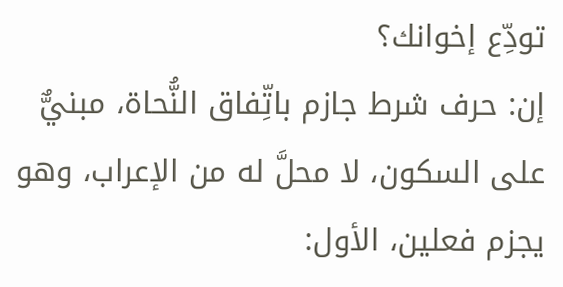تودِّع إخوانك؟
إن: حرف شرط جازم باتِّفاق النُّحاة، مبنيٌّ على السكون، لا محلَّ له من الإعراب، وهو يجزم فعلين، الأول: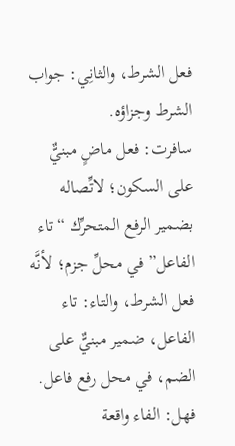فعل الشرط، والثانِي: جواب الشرط وجزاؤه.
سافرت: فعل ماضٍ مبنيٌّ على السكون؛ لاتِّصاله بضمير الرفع المتحرِّك “تاء الفاعل” في محلِّ جزم؛ لأنَّه فعل الشرط، والتاء: تاء الفاعل، ضمير مبنيٌّ على الضم، في محل رفع فاعل.
فهل: الفاء واقعة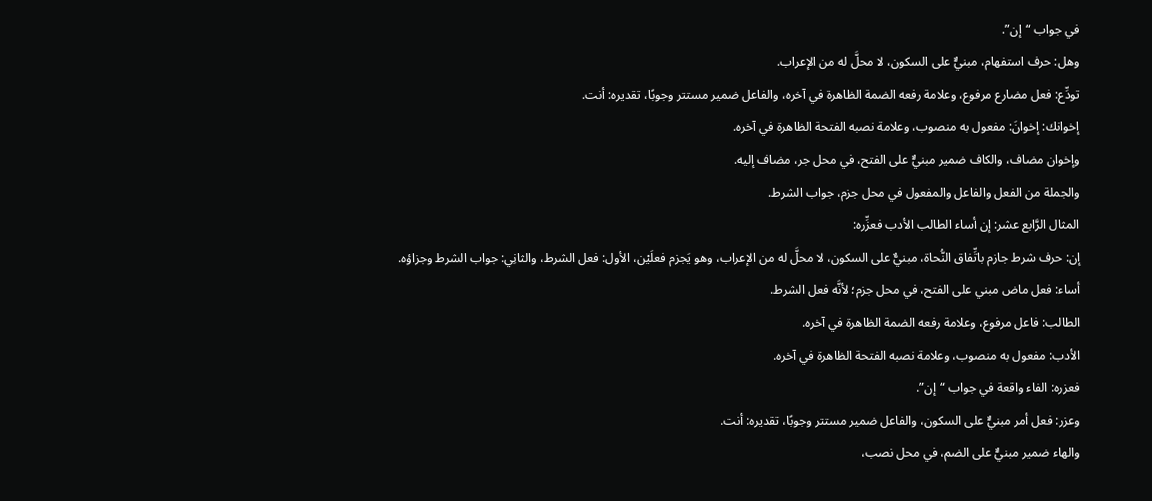في جواب “إن”.
وهل: حرف استفهام، مبنيٌّ على السكون، لا محلَّ له من الإعراب.
تودِّع: فعل مضارع مرفوع، وعلامة رفعه الضمة الظاهرة في آخره، والفاعل ضمير مستتر وجوبًا، تقديره: أنت.
إخوانك: إخوانَ: مفعول به منصوب، وعلامة نصبه الفتحة الظاهرة في آخره.
وإخوان مضاف، والكاف ضمير مبنيٌّ على الفتح، في محل جر، مضاف إليه.
والجملة من الفعل والفاعل والمفعول في محل جزم، جواب الشرط.
المثال الرَّابع عشر: إن أساء الطالب الأدب فعزِّره:
إن: حرف شرط جازم باتِّفاق النُّحاة، مبنيٌّ على السكون، لا محلَّ له من الإعراب، وهو يَجزم فعلَيْن، الأول: فعل الشرط، والثانِي: جواب الشرط وجزاؤه.
أساء: فعل ماض مبني على الفتح، في محل جزم؛ لأنَّه فعل الشرط.
الطالب: فاعل مرفوع، وعلامة رفعه الضمة الظاهرة في آخره.
الأدب: مفعول به منصوب، وعلامة نصبه الفتحة الظاهرة في آخره.
فعزره: الفاء واقعة في جواب “إن”.
وعزر: فعل أمر مبنيٌّ على السكون، والفاعل ضمير مستتر وجوبًا، تقديره: أنت.
والهاء ضمير مبنيٌّ على الضم، في محل نصب،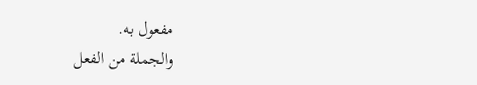مفعول به.
والجملة من الفعل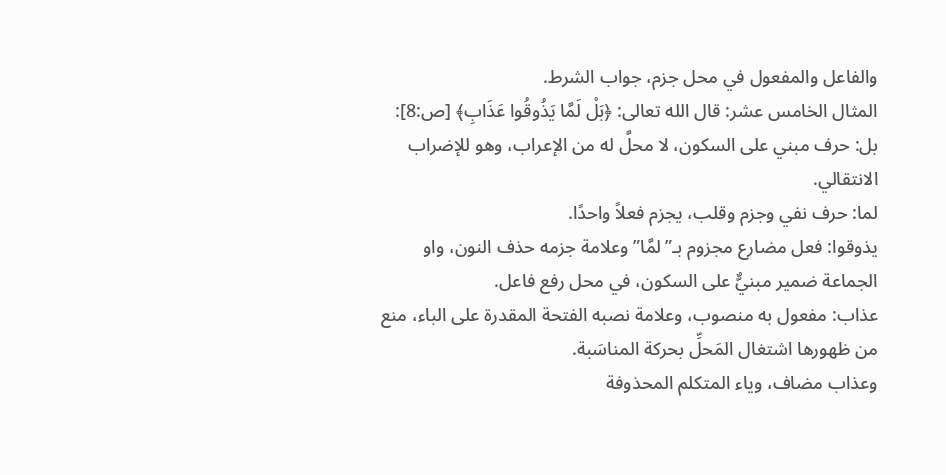والفاعل والمفعول في محل جزم، جواب الشرط.
المثال الخامس عشر: قال الله تعالى: ﴿بَلْ لَمَّا يَذُوقُوا عَذَابِ﴾ [ص:8]:
بل: حرف مبني على السكون، لا محلَّ له من الإعراب، وهو للإضراب الانتقالي.
لما: حرف نفي وجزم وقلب، يجزم فعلاً واحدًا.
يذوقوا: فعل مضارع مجزوم بـ”لمَّا” وعلامة جزمه حذف النون، واو الجماعة ضمير مبنيٌّ على السكون، في محل رفع فاعل.
عذاب: مفعول به منصوب، وعلامة نصبه الفتحة المقدرة على الباء، منع من ظهورها اشتغال المَحلِّ بحركة المناسَبة.
وعذاب مضاف، وياء المتكلم المحذوفة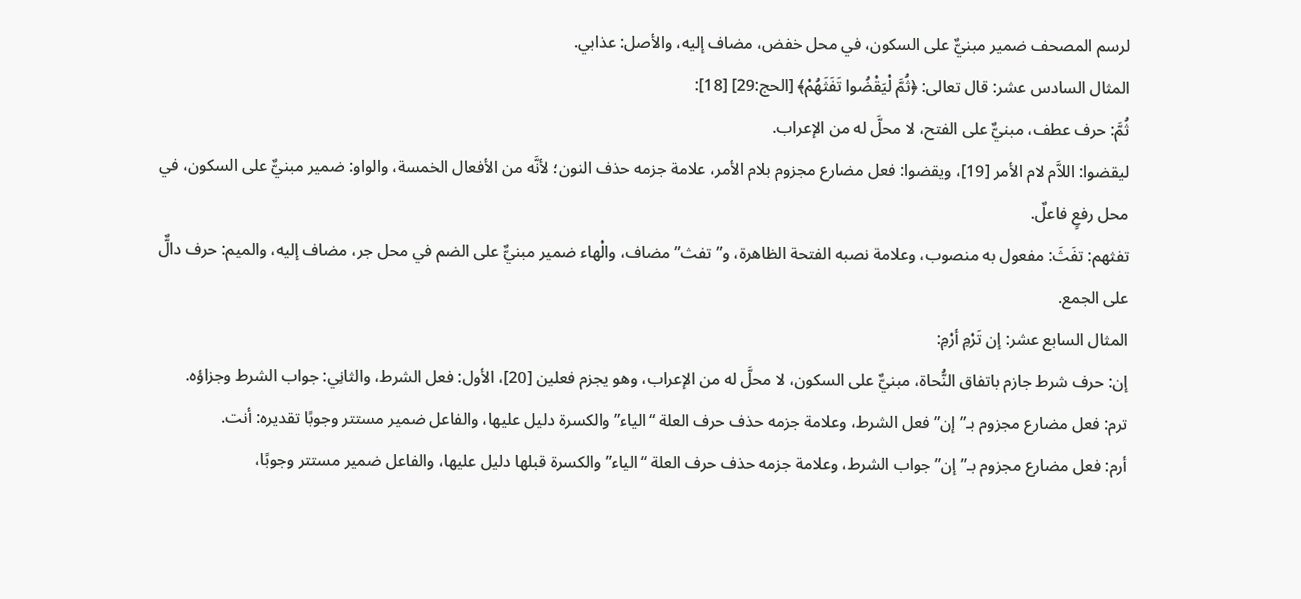لرسم المصحف ضمير مبنيٌّ على السكون، في محل خفض، مضاف إليه، والأصل: عذابي.
المثال السادس عشر: قال تعالى: ﴿ثُمَّ لْيَقْضُوا تَفَثَهُمْ﴾ [الحج:29] [18]:
ثُمَّ: حرف عطف، مبنيٌّ على الفتح، لا محلَّ له من الإعراب.
ليقضوا: اللاَّم لام الأمر [19]، ويقضوا: فعل مضارع مجزوم بلام الأمر، علامة جزمه حذف النون؛ لأنَّه من الأفعال الخمسة، والواو: ضمير مبنيٌّ على السكون، في محل رفعٍ فاعلٌ.
تفثهم: تفَثَ: مفعول به منصوب، وعلامة نصبه الفتحة الظاهرة، و”تفث” مضاف، والْهاء ضمير مبنيٌّ على الضم في محل جر، مضاف إليه، والميم: حرف دالٌّ على الجمع.
المثال السابع عشر: إن تَرْمِ أرْمِ:
إن: حرف شرط جازم باتفاق النُّحاة، مبنيٌّ على السكون، لا محلَّ له من الإعراب، وهو يجزم فعلين [20]، الأول: فعل الشرط، والثانِي: جواب الشرط وجزاؤه.
ترم: فعل مضارع مجزوم بـ”إن” فعل الشرط، وعلامة جزمه حذف حرف العلة “الياء” والكسرة دليل عليها، والفاعل ضمير مستتر وجوبًا تقديره: أنت.
أرم: فعل مضارع مجزوم بـ”إن” جواب الشرط، وعلامة جزمه حذف حرف العلة “الياء” والكسرة قبلها دليل عليها، والفاعل ضمير مستتر وجوبًا،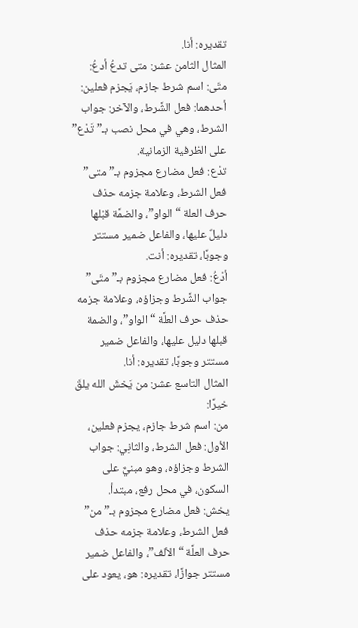تقديره: أنا.
المثال الثامن عشر: متى تدعُ أدعُ:
متَى: اسم شرط جازم، يَجزم فعلين: أحدهما: فعل الشَّرط، والآخر: جواب الشرط، وهي في محل نصب بـ”تَدْع” على الظرفية الزمانية.
تدْع: فعل مضارع مجزوم بـ”متى” فعل الشرط، وعلامة جزمه حذف حرف العلة “الواو”، والضمَّة قبْلها دليلٌ عليها، والفاعل ضمير مستتر وجوبًا، تقديره: أنت.
أدْعُ: فعل مضارع مجزوم بـ”متَى” جواب الشَّرط وجزاؤه، وعلامة جزمه حذف حرف العلَّة “الواو”، والضمة قبلها دليل عليها، والفاعل ضمير مستتر وجوبًا، تقديره: أنا.
المثال التاسع عشر: من يَخشَ الله يلقَ خيرًا:
من: اسم شرط جازم، يجزم فعلين، الأول: فعل الشرط، والثانِي: جواب الشرط وجزاؤه، وهو مبنيٌّ على السكون، في محل رفع، مبتدأ.
يخش: فعل مضارع مجزوم بـ”من” فعل الشرط، وعلامة جزمه حذف حرف العلَّة “الألف”، والفاعل ضمير مستتر جوازًا، تقديره: هو، يعود على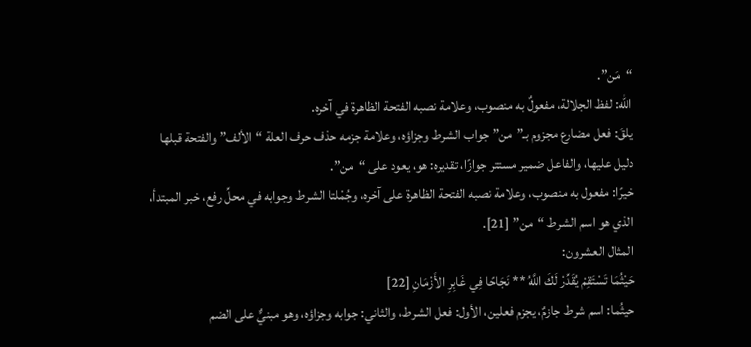“مَن”.
الله: لفظ الجلالة، مفعولٌ به منصوب، وعلامة نصبه الفتحة الظاهرة في آخره.
يلقَ: فعل مضارع مجزوم بـ”من” جواب الشرط وجزاؤه، وعلامة جزمه حذف حرف العلة “الألف” والفتحة قبلها دليل عليها، والفاعل ضمير مستتر جوازًا، تقديره: هو، يعود على “من”.
خيرًا: مفعول به منصوب، وعلامة نصبه الفتحة الظاهرة على آخره، وجُمْلتا الشرط وجوابه في محلِّ رفع، خبر المبتدأ، الذي هو اسم الشرط “من” [21].
المثال العشرون:
حَيْثُمَا تَسْتَقِمْ يُقَدِّرْ لَكَ اللَّهُ ** نَجَاحًا فِي غَابِرِ الأَزْمَانِ [22]
حيثُما: اسم شرط جازمٌ، يجزم فعلين، الأول: فعل الشرط، والثاني: جوابه وجزاؤه، وهو مبنيٌّ على الضم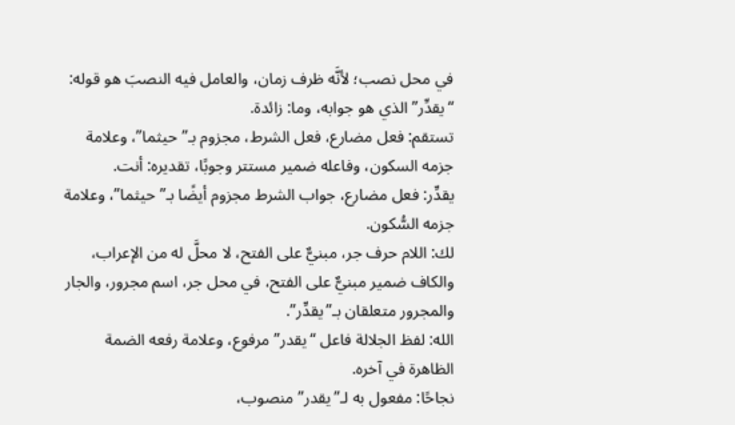في محل نصب؛ لأنَّه ظرف زمان، والعامل فيه النصبَ هو قوله: “يقدِّر” الذي هو جوابه، وما: زائدة.
تستقم: فعل مضارع، فعل الشرط، مجزوم بـ”حيثما”، وعلامة جزمه السكون، وفاعله ضمير مستتر وجوبًا، تقديره: أنت.
يقدِّر: فعل مضارع، جواب الشرط مجزوم أيضًا بـ”حيثما”، وعلامة جزمه السُّكون.
لك: اللام حرف جر، مبنيٌّ على الفتح، لا محلَّ له من الإعراب، والكاف ضمير مبنيٌّ على الفتح، في محل جر، اسم مجرور، والجار والمجرور متعلقان بـ”يقدِّر”.
الله: لفظ الجلالة فاعل “يقدر” مرفوع، وعلامة رفعه الضمة الظاهرة في آخره.
نجاحًا: مفعول به لـ”يقدر” منصوب،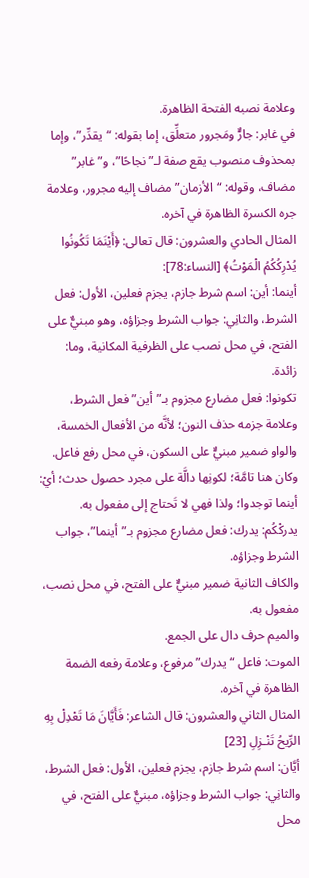وعلامة نصبه الفتحة الظاهرة.
في غابر: جارٌّ ومَجرور متعلِّق، إما بقوله: “يقدِّر”، وإما بمحذوف منصوب يقع صفة لـ”نجاحًا”، و”غابر” مضاف، وقوله: “الأزمان” مضاف إليه مجرور، وعلامة جره الكسرة الظاهرة في آخره.
المثال الحادي والعشرون: قال تعالى: ﴿أَيْنَمَا تَكُونُوا يُدْرِكُكُمُ الْمَوْتُ﴾ [النساء:78]:
أينما: أين: اسم شرط جازم، يجزم فعلين، الأول: فعل الشرط، والثانِي: جواب الشرط وجزاؤه، وهو مبنيٌّ على الفتح، في محل نصب على الظرفية المكانية، وما: زائدة.
تكونوا: فعل مضارع مجزوم بـ”أين” فعل الشرط، وعلامة جزمه حذف النون؛ لأنَّه من الأفعال الخمسة، والواو ضمير مبنيٌّ على السكون، في محل رفع فاعل.
وكان هنا تامَّة؛ لكونِها دالَّة على مجرد حصول حدث؛ أيْ: أينما توجدوا؛ ولذا فهي لا تَحتاج إلى مفعول به.
يدركْكُم: يدرك: فعل مضارع مجزوم بـ”أينما”، جواب الشرط وجزاؤه.
والكاف الثانية ضمير مبنيٌّ على الفتح، في محل نصب، مفعول به.
والميم حرف دال على الجمع.
الموت: فاعل “يدرك” مرفوع، وعلامة رفعه الضمة الظاهرة في آخره.
المثال الثاني والعشرون: قال الشاعر: فَأَيَّانَ مَا تَعْدِلْ بِهِ الرِّيحُ تَنْـزِلِ [23]
أيَّان: اسم شرط جازم، يجزم فعلين، الأول: فعل الشرط، والثانِي: جواب الشرط وجزاؤه، مبنيٌّ على الفتح، في محل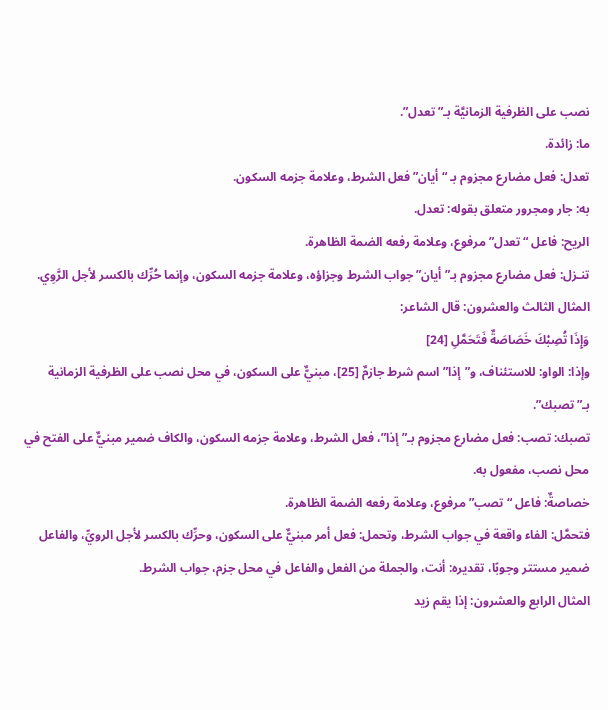نصب على الظرفية الزمانيَّة بـ”تعدل”.
ما: زائدة.
تعدل: فعل مضارع مجزوم بـ “أيان” فعل الشرط، وعلامة جزمه السكون.
به: جار ومجرور متعلق بقوله: تعدل.
الريح: فاعل “تعدل” مرفوع، وعلامة رفعه الضمة الظاهرة.
تنـزل: فعل مضارع مجزوم بـ”أيان” جواب الشرط وجزاؤه، وعلامة جزمه السكون، وإنما حُرِّك بالكسر لأجل الرَّوِي.
المثال الثالث والعشرون: قال الشاعر:
وَإِذَا تُصِبْكَ خَصَاصَةٌ فَتَحَمَّلِ [24]
وإذا: الواو: للاستئناف، و”إذا” اسم شرط جازمٌ [25]، مبنيٌّ على السكون، في محل نصب على الظرفية الزمانية بـ”تصبك”.
تصبك: تصب: فعل مضارع مجزوم بـ”إذا”، فعل الشرط، وعلامة جزمه السكون، والكاف ضمير مبنيٌّ على الفتح في محل نصب، مفعول به.
خصاصةٌ: فاعل “تصب” مرفوع، وعلامة رفعه الضمة الظاهرة.
فتحمَّل: الفاء واقعة في جواب الشرط، وتحمل: فعل أمر مبنيٌّ على السكون، وحرِّك بالكسر لأجل الرويِّ، والفاعل ضمير مستتر وجوبًا، تقديره: أنت، والجملة من الفعل والفاعل في محل جزم، جواب الشرط.
المثال الرابع والعشرون: إذا يقم زيد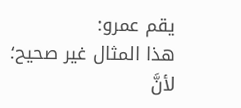يقم عمرو:
هذا المثال غير صحيح؛ لأنَّ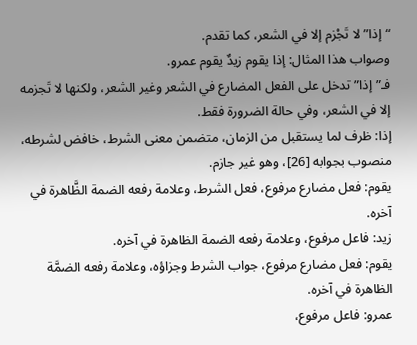“إذا” لا تَجْزم إلا في الشعر، كما تقدم.
وصواب هذا المثال: إذا يقوم زيدٌ يقوم عمرو.
فـ”إذا” تدخل على الفعل المضارع في الشعر وغير الشعر، ولكنها لا تَجزمه إلا في الشعر، وفي حالة الضرورة فقط.
إذا: ظرف لما يستقبل من الزمان، متضمن معنى الشرط، خافض لشرطه، منصوب بجوابه [26]، وهو غير جازم.
يقوم: فعل مضارع مرفوع، فعل الشرط، وعلامة رفعه الضمة الظَّاهرة في آخره.
زيد: فاعل مرفوع، وعلامة رفعه الضمة الظاهرة في آخره.
يقوم: فعل مضارع مرفوع، جواب الشرط وجزاؤه، وعلامة رفعه الضمَّة الظاهرة في آخره.
عمرو: فاعل مرفوع،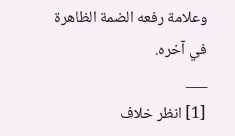وعلامة رفعه الضمة الظاهرة في آخره.
___
[1] انظر خلاف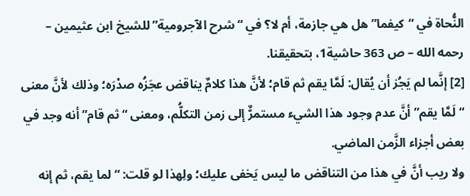النُّحاة في “كيفما” هل هي جازمة، أم لا؟ في “شرح الآجرومية” للشيخ ابن عثيمين – رحمه الله – ص 363 حاشية1، بتحقيقنا.
[2] إنَّما لم يَجُز أن يُقال: لَمَّا يقم ثم قام؛ لأنَّ هذا كلامٌ يناقض عجَزُه صدْرَه؛ وذلك لأنَّ معنى “لَمَّا يقم” أنَّ عدم وجود هذا الشيء مستمرٌّ إلى زمن التكلُّم، ومعنى “ثم قام” أنه وجد في بعض أجزاء الزَّمن الماضي.
ولا ريب أنَّ في هذا من التناقض ما ليس يَخفى عليك؛ ولِهذا لو قلت: “لما يقم، ثم إنه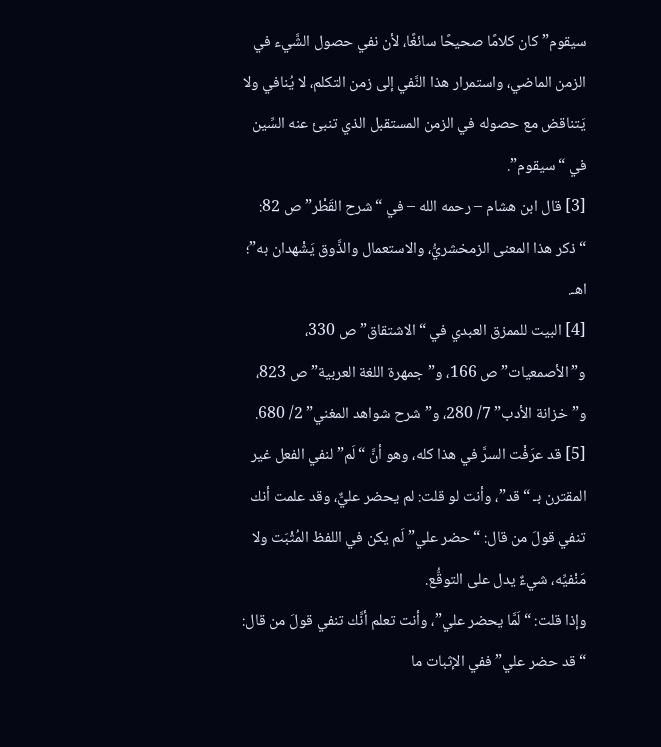سيقوم” كان كلامًا صحيحًا سائغًا، لأن نفي حصول الشَّيء في الزمن الماضي، واستمرار هذا النَّفي إلى زمن التكلم، لا يُنافي ولا يَتناقض مع حصوله في الزمن المستقبل الذي تنبئ عنه السِّين في “سيقوم”.
[3] قال ابن هشام – رحمه الله – في “شرح القَطْر” ص 82: “ذكر هذا المعنى الزمخشريُّ، والاستعمال والذَّوق يَشْهدان به”؛ اهـ.
[4] البيت للممزق العبدي في “الاشتقاق” ص 330، و”الأصمعيات” ص 166، و”جمهرة اللغة العربية” ص 823، و”خزانة الأدب” 7/ 280، و”شرح شواهد المغني” 2/ 680.
[5] قد عرَفْت السرَّ في هذا كله، وهو أنَّ “لَم” لنفي الفعل غير المقترن بـ “قد”، وأنت لو قلت: لم يحضر عليٌّ، وقد علمت أنك تنفي قولَ من قال: “حضر علي” لَم يكن في اللفظ المُثْبَت ولا مَنْفيِّه، شيءٌ يدل على التوقُّع.
وإذا قلت: “لَمَّا يحضر علي”، وأنت تعلم أنَّك تنفي قولَ من قال: “قد حضر علي” ففي الإثبات ما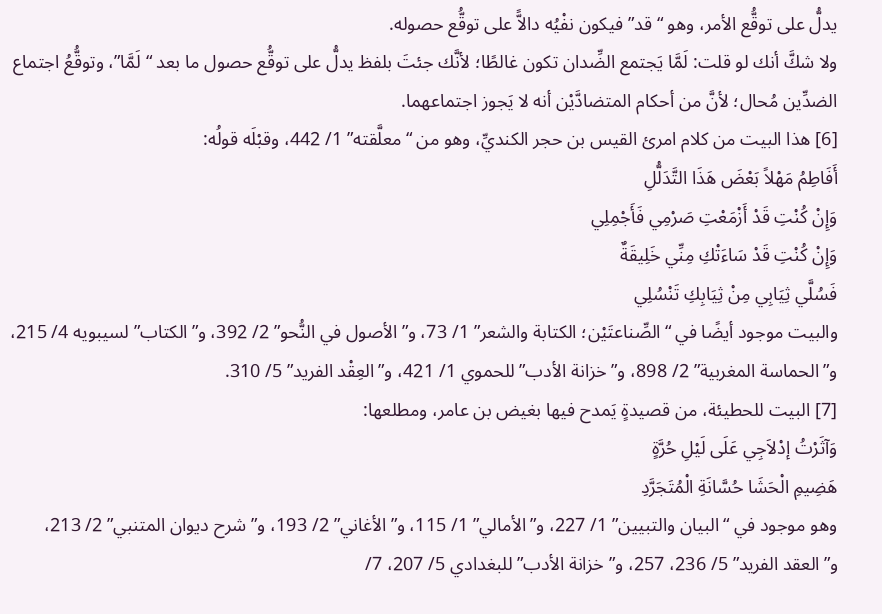يدلُّ على توقُّع الأمر، وهو “قد” فيكون نفْيُه دالاًّ على توقُّع حصوله.
ولا شكَّ أنك لو قلت: لَمَّا يَجتمع الضِّدان تكون غالطًا؛ لأنَّك جئتَ بلفظ يدلُّ على توقُّع حصول ما بعد “لَمَّا”، وتوقُّعُ اجتماع الضدِّين مُحال؛ لأنَّ من أحكام المتضادَّيْن أنه لا يَجوز اجتماعهما.
[6] هذا البيت من كلام امرئ القيس بن حجر الكنديِّ، وهو من “معلَّقته” 1/ 442، وقبْلَه قولُه:
أَفَاطِمُ مَهْلاً بَعْضَ هَذَا التَّدَلُّلِ
وَإِنْ كُنْتِ قَدْ أَزْمَعْتِ صَرْمِي فَأَجْمِلِي
وَإِنْ كُنْتِ قَدْ سَاءَتْكِ مِنِّي خَلِيقَةٌ
فَسُلَّي ثِيَابِي مِنْ ثِيَابِكِ تَنْسُلِي
والبيت موجود أيضًا في “الصِّناعتَيْن؛ الكتابة والشعر” 1/ 73، و”الأصول في النُّحو” 2/ 392، و”الكتاب” لسيبويه 4/ 215، و”الحماسة المغربية” 2/ 898، و”خزانة الأدب” للحموي 1/ 421، و”العِقْد الفريد” 5/ 310.
[7] البيت للحطيئة، من قصيدةٍ يَمدح فيها بغيض بن عامر، ومطلعها:
وَآثَرْتُ إدْلاَجِي عَلَى لَيْلِ حُرَّةٍ
هَضِيمِ الْحَشَا حُسَّانَةِ الْمُتَجَرَّدِ
وهو موجود في “البيان والتبيين” 1/ 227، و”الأمالي” 1/ 115، و”الأغاني” 2/ 193، و”شرح ديوان المتنبي” 2/ 213، و”العقد الفريد” 5/ 236، 257، و”خزانة الأدب” للبغدادي 5/ 207، 7/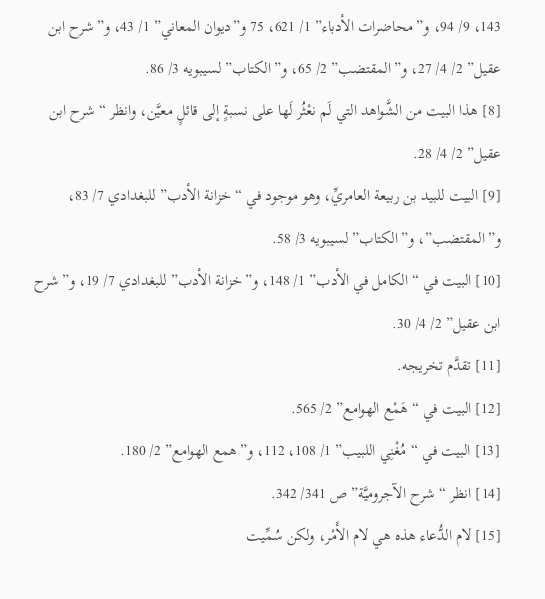143، 9/ 94، و”محاضرات الأدباء” 1/ 621، 75 و”ديوان المعاني” 1/ 43، و”شرح ابن عقيل” 2/ 4/ 27، و”المقتضب” 2/ 65، و”الكتاب” لسيبويه 3/ 86.
[8] هذا البيت من الشَّواهد التي لَم نعْثُر لَها على نسبةٍ إلى قائلٍ معيَّن، وانظر “شرح ابن عقيل” 2/ 4/ 28.
[9] البيت للبيد بن ربيعة العامريِّ، وهو موجود في “خزانة الأدب” للبغدادي 7/ 83، و”المقتضب”، و”الكتاب” لسيبويه 3/ 58.
[10] البيت في “الكامل في الأدب” 1/ 148، و”خزانة الأدب” للبغدادي 7/ 19، و”شرح ابن عقيل” 2/ 4/ 30.
[11] تقدَّم تخريجه.
[12] البيت في “هَمْع الهوامع” 2/ 565.
[13] البيت في “مُغْنِي اللبيب” 1/ 108، 112، و”همع الهوامع” 2/ 180.
[14] انظر “شرح الآجروميَّة” ص 341/ 342.
[15] لام الدُّعاء هذه هي لام الأَمْر، ولكن سُمِّيت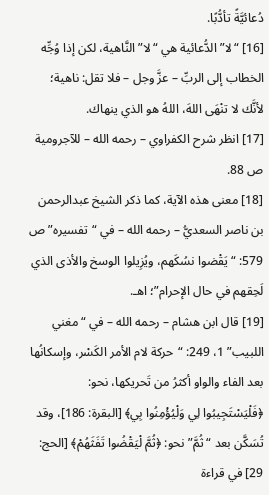دُعائيَّةً تأدُّبًا.
[16] “لا” الدُّعائية هي “لا” النَّاهية، لكن إذا وُجِّه الخطاب إلى الربِّ – عزَّ وجل – فلا تقل: ناهية؛ لأنَّك لا تنْهَى اللهَ، اللهُ هو الذي ينهاك.
[17] انظر شرح الكفراوي – رحمه الله – للآجرومية ص 88.
[18] معنى هذه الآية، كما ذكر الشيخ عبدالرحمن بن ناصر السعديُّ – رحمه الله – في “تفسيره” ص 579: “يَقْضوا نسُكَهم، ويُزِيلوا الوسخ والأذى الذي لَحِقهم في حال الإحرام”؛ اهـ.
[19] قال ابن هشام – رحمه الله – في “مغني اللبيب” 1، 249: “حركة لام الأمر الكَسْر، وإسكانُها بعد الفاء والواو أكثرُ من تَحريكها، نحو: ﴿فَلْيَسْتَجِيبُوا لِي وَلْيُؤْمِنُوا بِي﴾ [البقرة: 186]، وقد تُسَكَّن بعد “ثُمَّ” نحو: ﴿ثُمَّ لْيَقْضُوا تَفَثَهُمْ﴾ [الحج: 29] في قراءة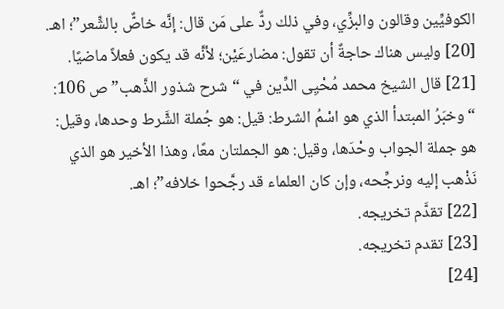الكوفيِّين وقالون والبزِّي، وفي ذلك ردٌّ على مَن قال: إنَّه خاصٌّ بالشِّعر”؛ اهـ.
[20] وليس هناك حاجةٌ أن تقول: مضارعَيْن؛ لأنَّه قد يكون فعلاً ماضيًا.
[21] قال الشيخ محمد مُحْيِى الدِّين في “شرح شذور الذَّهب” ص 106: “وخبَرُ المبتدأ الذي هو اسْمُ الشرط: قيل: هو جُملة الشَّرط وحدها، وقيل: هو جملة الجواب وحْدَها، وقيل: هو الجملتان معًا، وهذا الأخير هو الذي نَذْهب إليه ونرجِّحه، وإن كان العلماء قد رجَّحوا خلافه”؛ اهـ.
[22] تقدَّم تخريجه.
[23] تقدم تخريجه.
[24]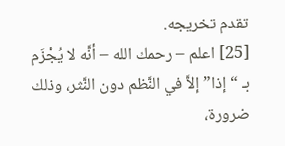تقدم تخريجه.
[25] اعلم – رحمك الله – أنَّه لا يُجْزَم بـ “إذا” إلاَّ في النَّظم دون النَّثر، وذلك ضرورة،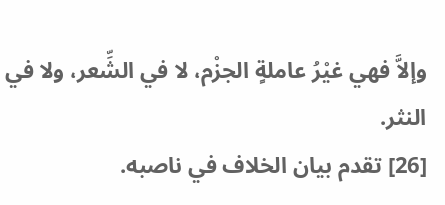وإلاَّ فهي غيْرُ عاملةٍ الجزْم، لا في الشِّعر، ولا في النثر.
[26] تقدم بيان الخلاف في ناصبه.